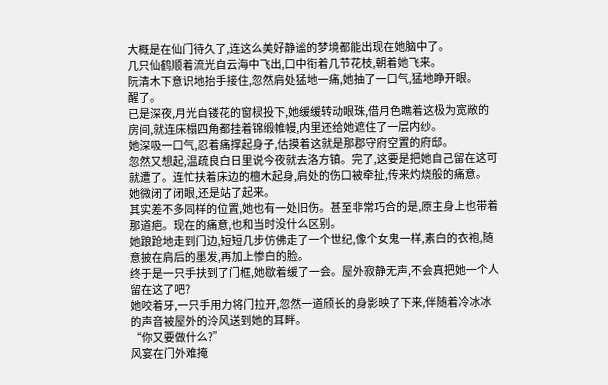大概是在仙门待久了,连这么美好静谧的梦境都能出现在她脑中了。
几只仙鹤顺着流光自云海中飞出,口中衔着几节花枝,朝着她飞来。
阮清木下意识地抬手接住,忽然肩处猛地一痛,她抽了一口气,猛地睁开眼。
醒了。
已是深夜,月光自镂花的窗棂投下,她缓缓转动眼珠,借月色瞧着这极为宽敞的房间,就连床榻四角都挂着锦缎帷幔,内里还给她遮住了一层内纱。
她深吸一口气,忍着痛撑起身子,估摸着这就是那郡守府空置的府邸。
忽然又想起,温疏良白日里说今夜就去洛方镇。完了,这要是把她自己留在这可就遭了。连忙扶着床边的檀木起身,肩处的伤口被牵扯,传来灼烧般的痛意。
她微闭了闭眼,还是站了起来。
其实差不多同样的位置,她也有一处旧伤。甚至非常巧合的是,原主身上也带着那道疤。现在的痛意,也和当时没什么区别。
她踉跄地走到门边,短短几步仿佛走了一个世纪,像个女鬼一样,素白的衣袍,随意披在肩后的墨发,再加上惨白的脸。
终于是一只手扶到了门框,她歇着缓了一会。屋外寂静无声,不会真把她一个人留在这了吧?
她咬着牙,一只手用力将门拉开,忽然一道颀长的身影映了下来,伴随着冷冰冰的声音被屋外的泠风送到她的耳畔。
“你又要做什么?”
风宴在门外难掩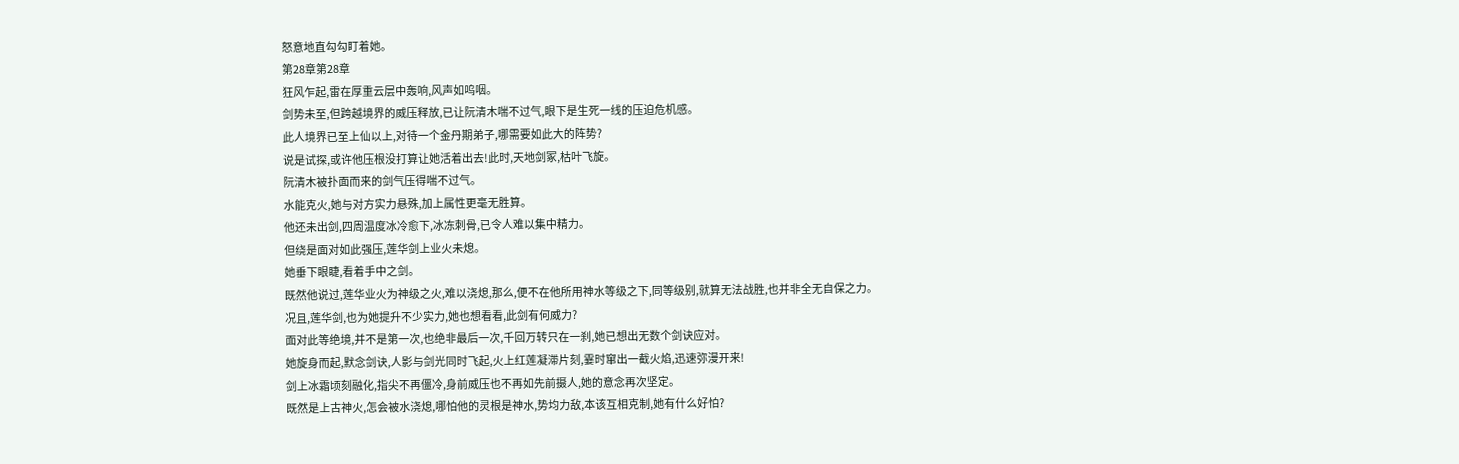怒意地直勾勾盯着她。
第28章第28章
狂风乍起,雷在厚重云层中轰响,风声如呜咽。
剑势未至,但跨越境界的威压释放,已让阮清木喘不过气,眼下是生死一线的压迫危机感。
此人境界已至上仙以上,对待一个金丹期弟子,哪需要如此大的阵势?
说是试探,或许他压根没打算让她活着出去!此时,天地剑冢,枯叶飞旋。
阮清木被扑面而来的剑气压得喘不过气。
水能克火,她与对方实力悬殊,加上属性更毫无胜算。
他还未出剑,四周温度冰冷愈下,冰冻刺骨,已令人难以集中精力。
但绕是面对如此强压,莲华剑上业火未熄。
她垂下眼睫,看着手中之剑。
既然他说过,莲华业火为神级之火,难以浇熄,那么,便不在他所用神水等级之下,同等级别,就算无法战胜,也并非全无自保之力。
况且,莲华剑,也为她提升不少实力,她也想看看,此剑有何威力?
面对此等绝境,并不是第一次,也绝非最后一次,千回万转只在一刹,她已想出无数个剑诀应对。
她旋身而起,默念剑诀,人影与剑光同时飞起,火上红莲凝滞片刻,霎时窜出一截火焰,迅速弥漫开来!
剑上冰霜顷刻融化,指尖不再僵冷,身前威压也不再如先前摄人,她的意念再次坚定。
既然是上古神火,怎会被水浇熄,哪怕他的灵根是神水,势均力敌,本该互相克制,她有什么好怕?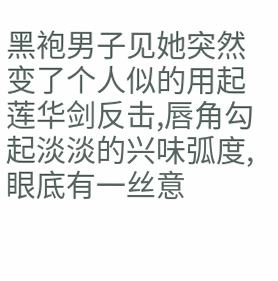黑袍男子见她突然变了个人似的用起莲华剑反击,唇角勾起淡淡的兴味弧度,眼底有一丝意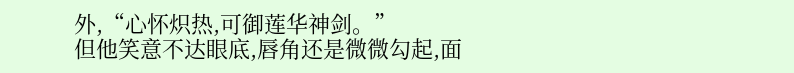外,“心怀炽热,可御莲华神剑。”
但他笑意不达眼底,唇角还是微微勾起,面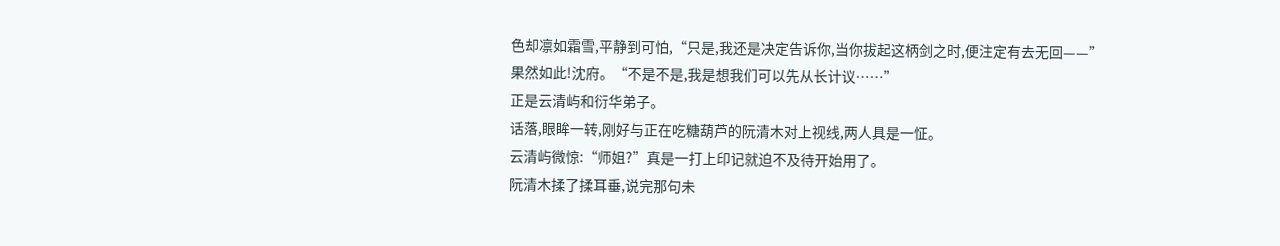色却凛如霜雪,平静到可怕,“只是,我还是决定告诉你,当你拔起这柄剑之时,便注定有去无回——”
果然如此!沈府。“不是不是,我是想我们可以先从长计议……”
正是云清屿和衍华弟子。
话落,眼眸一转,刚好与正在吃糖葫芦的阮清木对上视线,两人具是一怔。
云清屿微惊:“师姐?”真是一打上印记就迫不及待开始用了。
阮清木揉了揉耳垂,说完那句未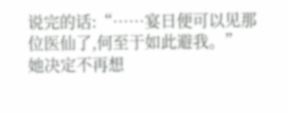说完的话:“……宴日便可以见那位医仙了,何至于如此避我。”
她决定不再想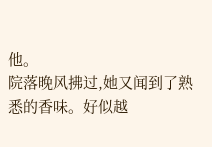他。
院落晚风拂过,她又闻到了熟悉的香味。好似越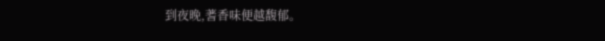到夜晚,蓍香味便越馥郁。